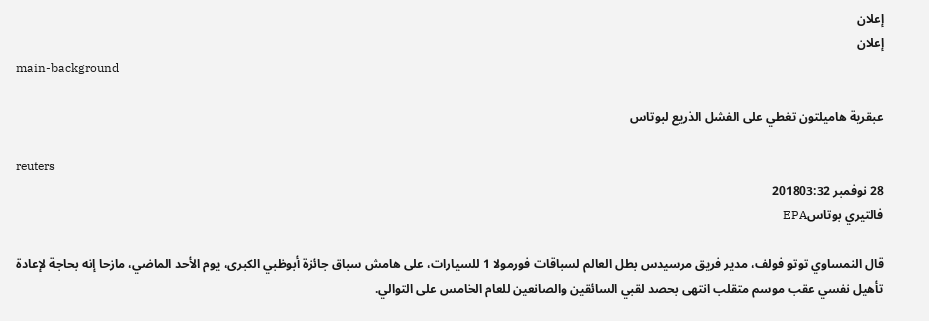إعلان
إعلان
main-background

عبقرية هاميلتون تغطي على الفشل الذريع لبوتاس

reuters
28 نوفمبر 201803:32
فالتيري بوتاسEPA

قال النمساوي توتو فولف، مدير فريق مرسيدس بطل العالم لسباقات فورمولا 1 للسيارات، على هامش سباق جائزة أبوظبي الكبرى، يوم الأحد الماضي، مازحا إنه بحاجة لإعادة تأهيل نفسي عقب موسم متقلب انتهى بحصد لقبي السائقين والصانعين للعام الخامس على التوالي.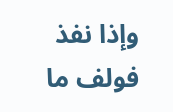وإذا نفذ فولف ما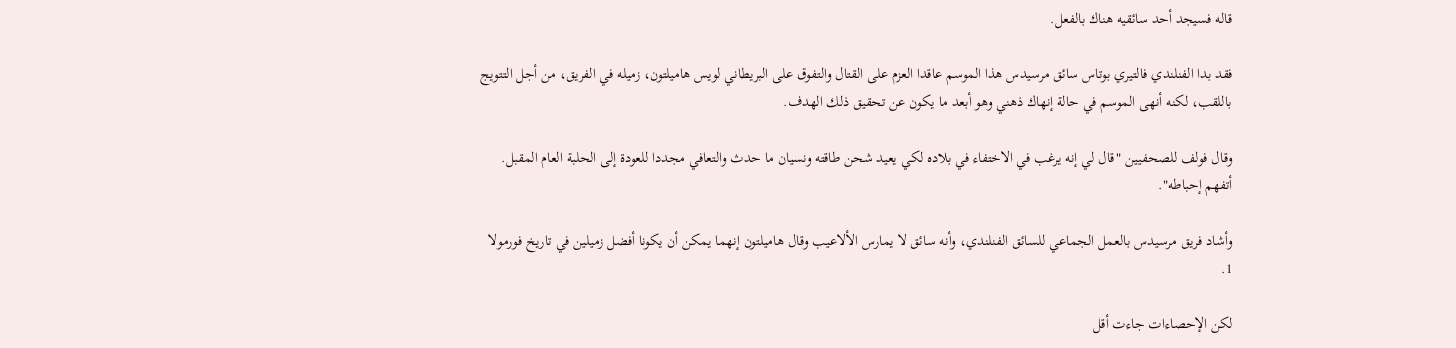قاله فسيجد أحد سائقيه هناك بالفعل.

فقد بدا الفنلندي فالتيري بوتاس سائق مرسيدس هذا الموسم عاقدا العزم على القتال والتفوق على البريطاني لويس هاميلتون، زميله في الفريق، من أجل التتويج باللقب، لكنه أنهى الموسم في حالة إنهاك ذهني وهو أبعد ما يكون عن تحقيق ذلك الهدف.

وقال فولف للصحفيين "قال لي إنه يرغب في الاختفاء في بلاده لكي يعيد شحن طاقته ونسيان ما حدث والتعافي مجددا للعودة إلى الحلبة العام المقبل. أتفهم إحباطه".

وأشاد فريق مرسيدس بالعمل الجماعي للسائق الفنلندي، وأنه سائق لا يمارس الألاعيب وقال هاميلتون إنهما يمكن أن يكونا أفضل زميلين في تاريخ فورمولا 1.

لكن الإحصاءات جاءت أقل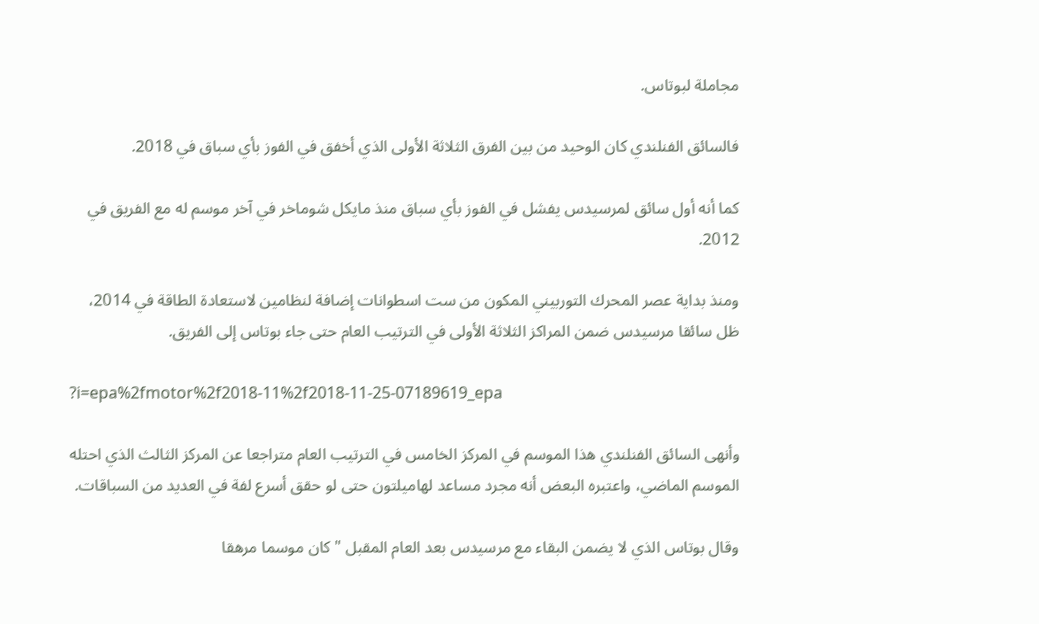مجاملة لبوتاس.

فالسائق الفنلندي كان الوحيد من بين الفرق الثلاثة الأولى الذي أخفق في الفوز بأي سباق في 2018.

كما أنه أول سائق لمرسيدس يفشل في الفوز بأي سباق منذ مايكل شوماخر في آخر موسم له مع الفريق في 2012.

ومنذ بداية عصر المحرك التوربيني المكون من ست اسطوانات إضافة لنظامين لاستعادة الطاقة في 2014، ظل سائقا مرسيدس ضمن المراكز الثلاثة الأولى في الترتيب العام حتى جاء بوتاس إلى الفريق.

?i=epa%2fmotor%2f2018-11%2f2018-11-25-07189619_epa

وأنهى السائق الفنلندي هذا الموسم في المركز الخامس في الترتيب العام متراجعا عن المركز الثالث الذي احتله الموسم الماضي، واعتبره البعض أنه مجرد مساعد لهاميلتون حتى لو حقق أسرع لفة في العديد من السباقات.

وقال بوتاس الذي لا يضمن البقاء مع مرسيدس بعد العام المقبل "كان موسما مرهقا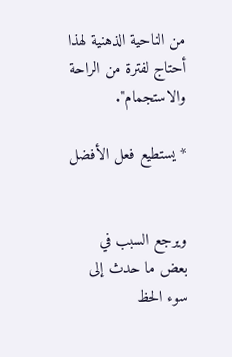من الناحية الذهنية لهذا أحتاج لفترة من الراحة والاستجمام".

* يستطيع فعل الأفضل


ويرجع السبب في بعض ما حدث إلى سوء الحظ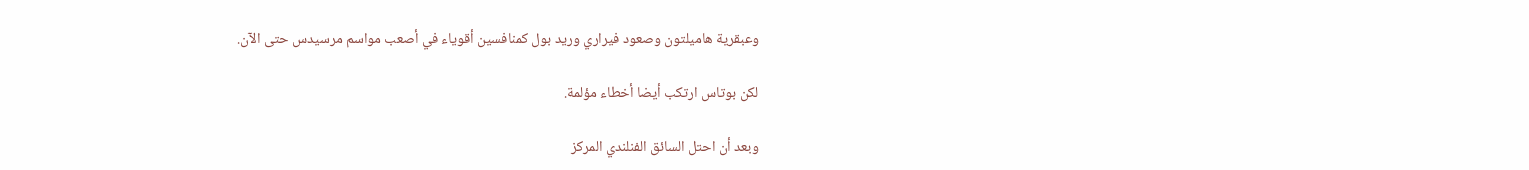وعبقرية هاميلتون وصعود فيراري وريد بول كمنافسين أقوياء في أصعب مواسم مرسيدس حتى الآن.

لكن بوتاس ارتكب أيضا أخطاء مؤلمة.

وبعد أن احتل السائق الفنلندي المركز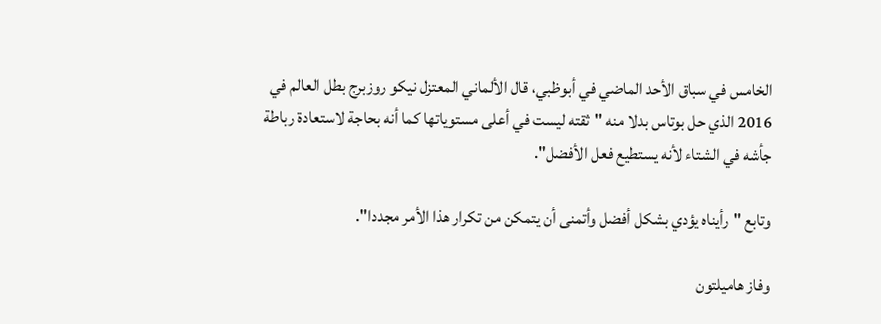الخامس في سباق الأحد الماضي في أبوظبي، قال الألماني المعتزل نيكو روزبرج بطل العالم في 2016 الذي حل بوتاس بدلا منه "ثقته ليست في أعلى مستوياتها كما أنه بحاجة لاستعادة رباطة جأشه في الشتاء لأنه يستطيع فعل الأفضل".

وتابع "رأيناه يؤدي بشكل أفضل وأتمنى أن يتمكن من تكرار هذا الأمر مجددا".

وفاز هاميلتون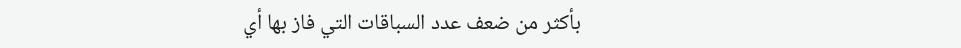بأكثر من ضعف عدد السباقات التي فاز بها أي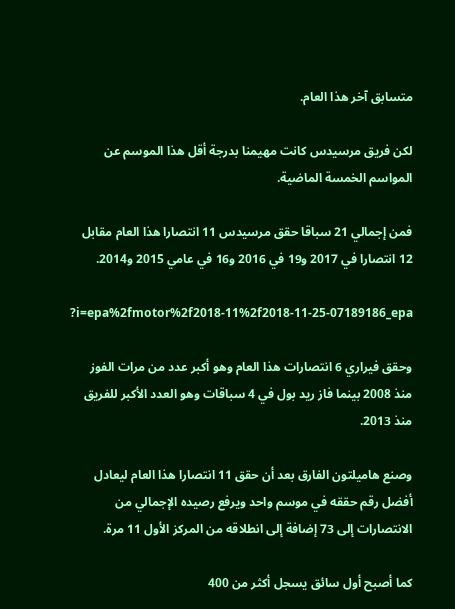متسابق آخر هذا العام.

لكن فريق مرسيدس كانت مهيمنا بدرجة أقل هذا الموسم عن المواسم الخمسة الماضية.

فمن إجمالي 21 سباقا حقق مرسيدس 11 انتصارا هذا العام مقابل 12 انتصارا في 2017 و19 في 2016 و16 في عامي 2015 و2014.

?i=epa%2fmotor%2f2018-11%2f2018-11-25-07189186_epa

وحقق فيراري 6 انتصارات هذا العام وهو أكبر عدد من مرات الفوز منذ 2008 بينما فاز ريد بول في 4 سباقات وهو العدد الأكبر للفريق منذ 2013.

وصنع هاميلتون الفارق بعد أن حقق 11 انتصارا هذا العام ليعادل أفضل رقم حققه في موسم واحد ويرفع رصيده الإجمالي من الانتصارات إلى 73 إضافة إلى انطلاقه من المركز الأول 11 مرة.

كما أصبح أول سائق يسجل أكثر من 400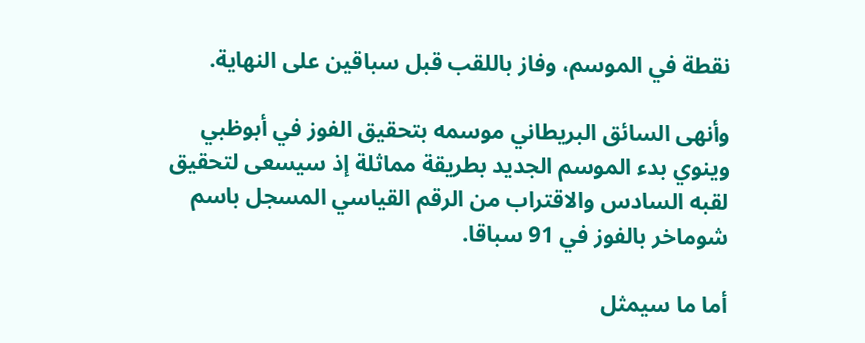نقطة في الموسم، وفاز باللقب قبل سباقين على النهاية.

وأنهى السائق البريطاني موسمه بتحقيق الفوز في أبوظبي وينوي بدء الموسم الجديد بطريقة مماثلة إذ سيسعى لتحقيق لقبه السادس والاقتراب من الرقم القياسي المسجل باسم شوماخر بالفوز في 91 سباقا.

أما ما سيمثل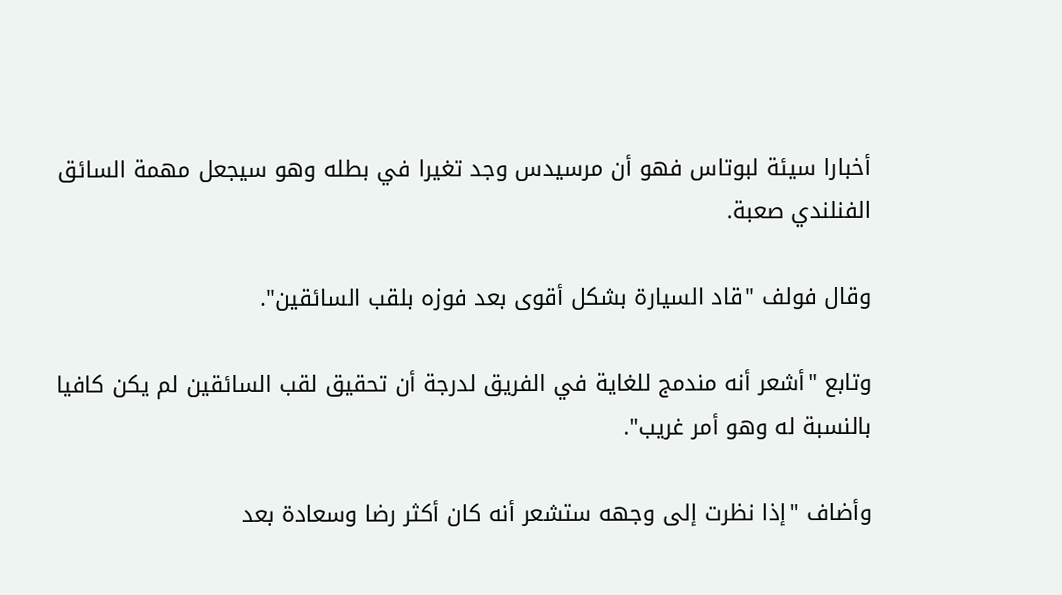أخبارا سيئة لبوتاس فهو أن مرسيدس وجد تغيرا في بطله وهو سيجعل مهمة السائق الفنلندي صعبة.

وقال فولف "قاد السيارة بشكل أقوى بعد فوزه بلقب السائقين".

وتابع "أشعر أنه مندمج للغاية في الفريق لدرجة أن تحقيق لقب السائقين لم يكن كافيا بالنسبة له وهو أمر غريب".

وأضاف "إذا نظرت إلى وجهه ستشعر أنه كان أكثر رضا وسعادة بعد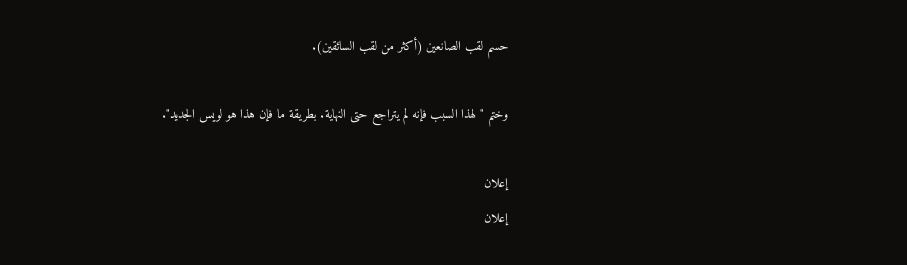حسم لقب الصانعين (أكثر من لقب السائقين).

وختم "لهذا السبب فإنه لم يتراجع حتى النهاية. بطريقة ما فإن هذا هو لويس الجديد".

إعلان
إعلان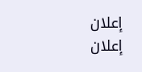إعلان
إعلان